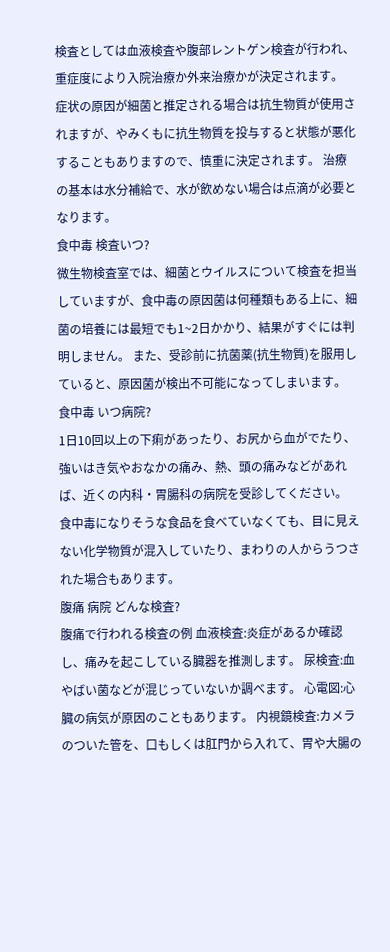検査としては血液検査や腹部レントゲン検査が行われ、重症度により入院治療か外来治療かが決定されます。 症状の原因が細菌と推定される場合は抗生物質が使用されますが、やみくもに抗生物質を投与すると状態が悪化することもありますので、慎重に決定されます。 治療の基本は水分補給で、水が飲めない場合は点滴が必要となります。
食中毒 検査いつ?
微生物検査室では、細菌とウイルスについて検査を担当していますが、食中毒の原因菌は何種類もある上に、細菌の培養には最短でも1~2日かかり、結果がすぐには判明しません。 また、受診前に抗菌薬(抗生物質)を服用していると、原因菌が検出不可能になってしまいます。
食中毒 いつ病院?
1日10回以上の下痢があったり、お尻から血がでたり、強いはき気やおなかの痛み、熱、頭の痛みなどがあれば、近くの内科・胃腸科の病院を受診してください。 食中毒になりそうな食品を食べていなくても、目に見えない化学物質が混入していたり、まわりの人からうつされた場合もあります。
腹痛 病院 どんな検査?
腹痛で行われる検査の例 血液検査:炎症があるか確認し、痛みを起こしている臓器を推測します。 尿検査:血やばい菌などが混じっていないか調べます。 心電図:心臓の病気が原因のこともあります。 内視鏡検査:カメラのついた管を、口もしくは肛門から入れて、胃や大腸の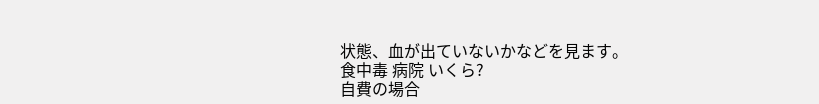状態、血が出ていないかなどを見ます。
食中毒 病院 いくら?
自費の場合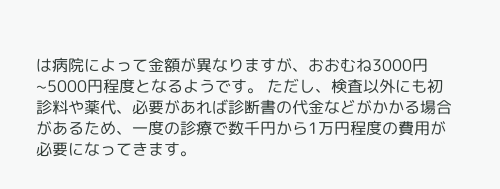は病院によって金額が異なりますが、おおむね3000円~5000円程度となるようです。 ただし、検査以外にも初診料や薬代、必要があれば診断書の代金などがかかる場合があるため、一度の診療で数千円から1万円程度の費用が必要になってきます。